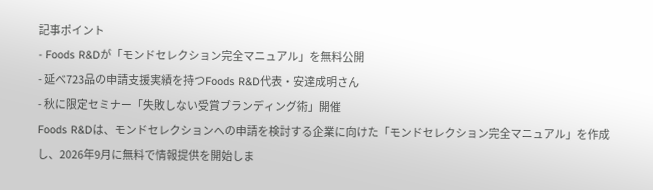記事ポイント
- Foods R&Dが「モンドセレクション完全マニュアル」を無料公開
- 延べ723品の申請支援実績を持つFoods R&D代表・安達成明さん
- 秋に限定セミナー「失敗しない受賞ブランディング術」開催
Foods R&Dは、モンドセレクションへの申請を検討する企業に向けた「モンドセレクション完全マニュアル」を作成し、2026年9月に無料で情報提供を開始しま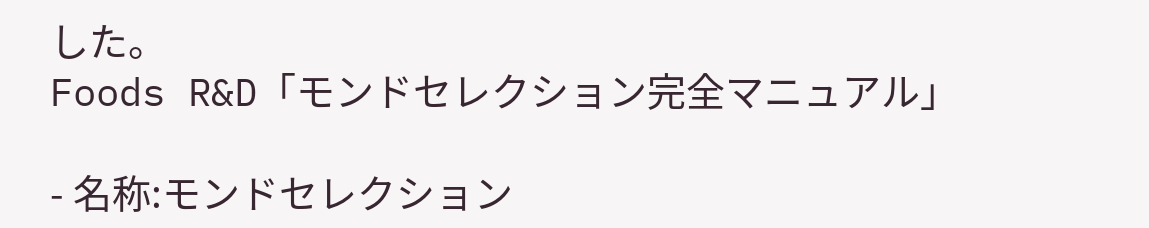した。
Foods R&D「モンドセレクション完全マニュアル」

- 名称:モンドセレクション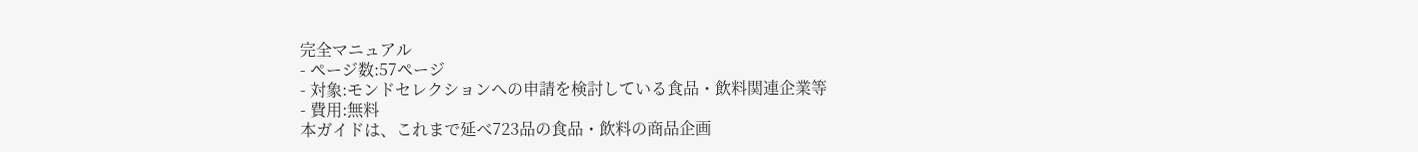完全マニュアル
- ページ数:57ページ
- 対象:モンドセレクションへの申請を検討している食品・飲料関連企業等
- 費用:無料
本ガイドは、これまで延べ723品の食品・飲料の商品企画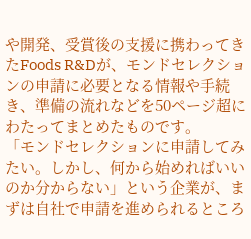や開発、受賞後の支援に携わってきたFoods R&Dが、モンドセレクションの申請に必要となる情報や手続き、準備の流れなどを50ページ超にわたってまとめたものです。
「モンドセレクションに申請してみたい。しかし、何から始めればいいのか分からない」という企業が、まずは自社で申請を進められるところ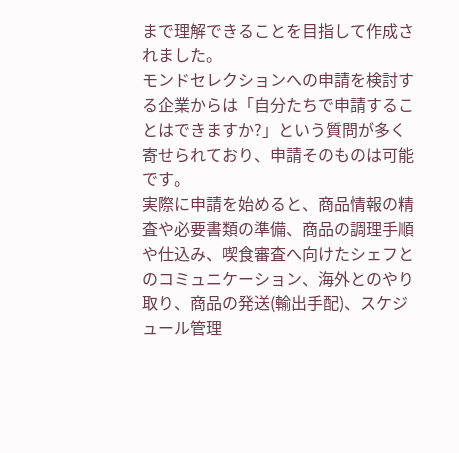まで理解できることを目指して作成されました。
モンドセレクションへの申請を検討する企業からは「自分たちで申請することはできますか?」という質問が多く寄せられており、申請そのものは可能です。
実際に申請を始めると、商品情報の精査や必要書類の準備、商品の調理手順や仕込み、喫食審査へ向けたシェフとのコミュニケーション、海外とのやり取り、商品の発送(輸出手配)、スケジュール管理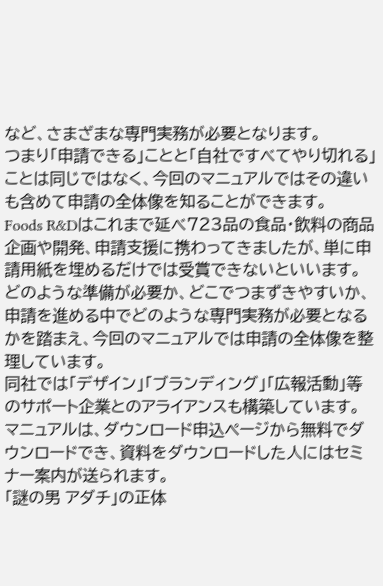など、さまざまな専門実務が必要となります。
つまり「申請できる」ことと「自社ですべてやり切れる」ことは同じではなく、今回のマニュアルではその違いも含めて申請の全体像を知ることができます。
Foods R&Dはこれまで延べ723品の食品・飲料の商品企画や開発、申請支援に携わってきましたが、単に申請用紙を埋めるだけでは受賞できないといいます。
どのような準備が必要か、どこでつまずきやすいか、申請を進める中でどのような専門実務が必要となるかを踏まえ、今回のマニュアルでは申請の全体像を整理しています。
同社では「デザイン」「ブランディング」「広報活動」等のサポート企業とのアライアンスも構築しています。
マニュアルは、ダウンロード申込ページから無料でダウンロードでき、資料をダウンロードした人にはセミナー案内が送られます。
「謎の男 アダチ」の正体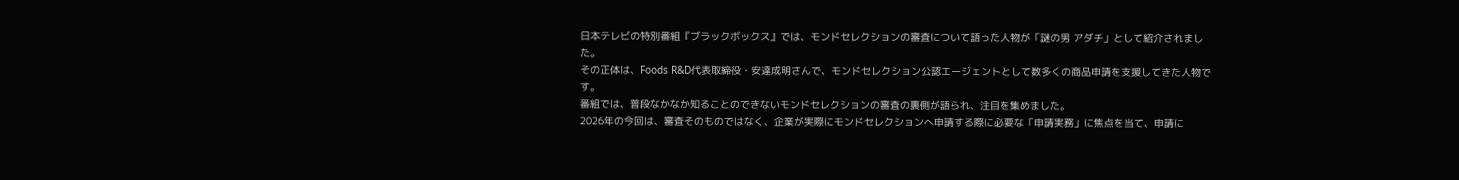日本テレビの特別番組『ブラックボックス』では、モンドセレクションの審査について語った人物が「謎の男 アダチ」として紹介されました。
その正体は、Foods R&D代表取締役・安達成明さんで、モンドセレクション公認エージェントとして数多くの商品申請を支援してきた人物です。
番組では、普段なかなか知ることのできないモンドセレクションの審査の裏側が語られ、注目を集めました。
2026年の今回は、審査そのものではなく、企業が実際にモンドセレクションへ申請する際に必要な「申請実務」に焦点を当て、申請に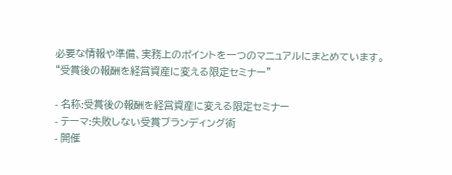必要な情報や準備、実務上のポイントを一つのマニュアルにまとめています。
“受賞後の報酬を経営資産に変える限定セミナー”

- 名称:受賞後の報酬を経営資産に変える限定セミナー
- テーマ:失敗しない受賞ブランディング術
- 開催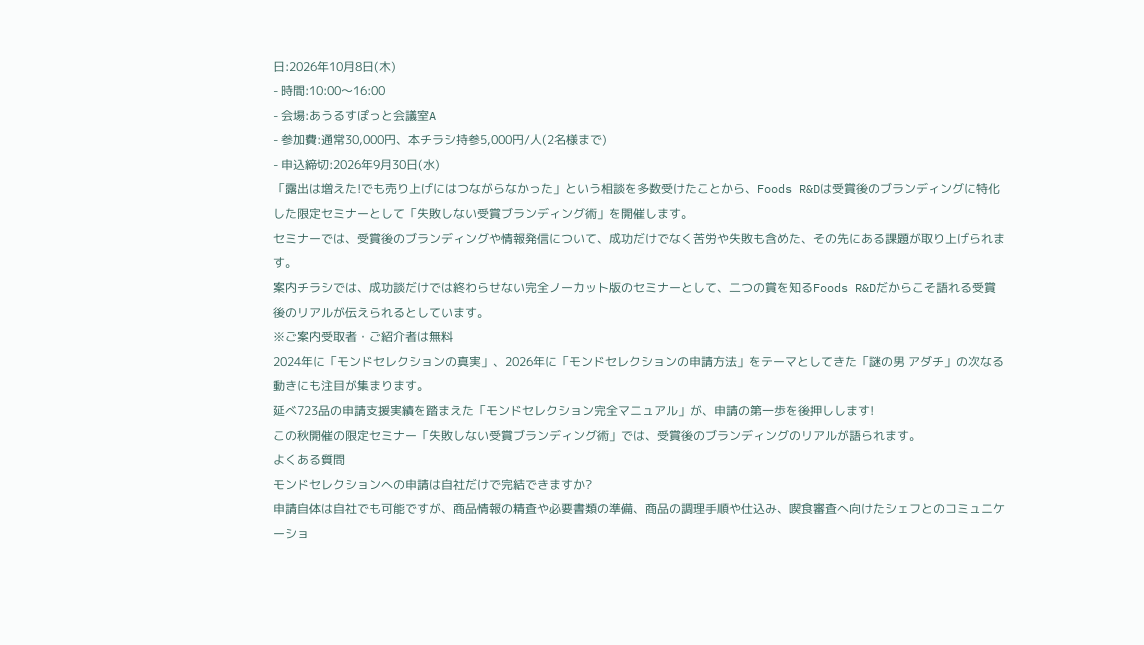日:2026年10月8日(木)
- 時間:10:00〜16:00
- 会場:あうるすぽっと会議室A
- 参加費:通常30,000円、本チラシ持参5,000円/人(2名様まで)
- 申込締切:2026年9月30日(水)
「露出は増えた!でも売り上げにはつながらなかった」という相談を多数受けたことから、Foods R&Dは受賞後のブランディングに特化した限定セミナーとして「失敗しない受賞ブランディング術」を開催します。
セミナーでは、受賞後のブランディングや情報発信について、成功だけでなく苦労や失敗も含めた、その先にある課題が取り上げられます。
案内チラシでは、成功談だけでは終わらせない完全ノーカット版のセミナーとして、二つの賞を知るFoods R&Dだからこそ語れる受賞後のリアルが伝えられるとしています。
※ご案内受取者・ご紹介者は無料
2024年に「モンドセレクションの真実」、2026年に「モンドセレクションの申請方法」をテーマとしてきた「謎の男 アダチ」の次なる動きにも注目が集まります。
延べ723品の申請支援実績を踏まえた「モンドセレクション完全マニュアル」が、申請の第一歩を後押しします!
この秋開催の限定セミナー「失敗しない受賞ブランディング術」では、受賞後のブランディングのリアルが語られます。
よくある質問
モンドセレクションへの申請は自社だけで完結できますか?
申請自体は自社でも可能ですが、商品情報の精査や必要書類の準備、商品の調理手順や仕込み、喫食審査へ向けたシェフとのコミュニケーショ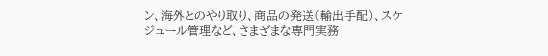ン、海外とのやり取り、商品の発送(輸出手配)、スケジュール管理など、さまざまな専門実務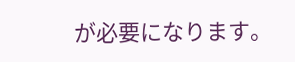が必要になります。